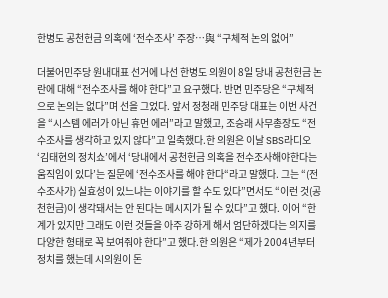한병도 공천헌금 의혹에 ‘전수조사’ 주장…與 “구체적 논의 없어”

더불어민주당 원내대표 선거에 나선 한병도 의원이 8일 당내 공천헌금 논란에 대해 “전수조사를 해야 한다”고 요구했다. 반면 민주당은 “구체적으로 논의는 없다”며 선을 그었다. 앞서 정청래 민주당 대표는 이번 사건을 “시스템 에러가 아닌 휴먼 에러”라고 말했고, 조승래 사무총장도 “전수조사를 생각하고 있지 않다”고 일축했다.한 의원은 이날 SBS라디오 ‘김태현의 정치쇼’에서 ‘당내에서 공천헌금 의혹을 전수조사해야한다는 움직임이 있다’는 질문에 ‘전수조사를 해야 한다“라고 말했다. 그는 “(전수조사가) 실효성이 있느냐는 이야기를 할 수도 있다”면서도 “이런 것(공천헌금)이 생각돼서는 안 된다는 메시지가 될 수 있다”고 했다. 이어 “한계가 있지만 그래도 이런 것들을 아주 강하게 해서 엄단하겠다는 의지를 다양한 형태로 꼭 보여줘야 한다”고 했다.한 의원은 “제가 2004년부터 정치를 했는데 시의원이 돈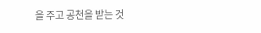을 주고 공천을 받는 것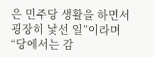은 민주당 생활을 하면서 굉장히 낯선 일”이라며 “당에서는 감